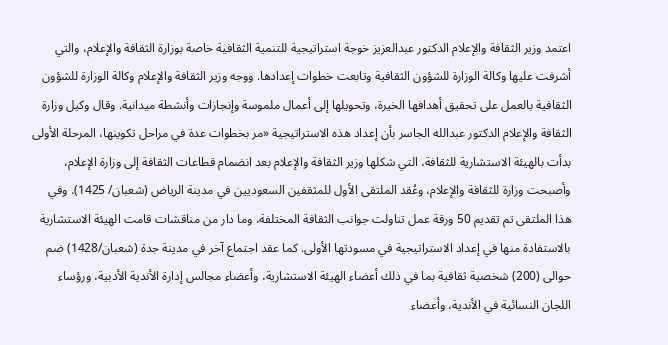اعتمد وزير الثقافة والإعلام الدكتور عبدالعزيز خوجة استراتيجية للتنمية الثقافية خاصة بوزارة الثقافة والإعلام، والتي أشرفت عليها وكالة الوزارة للشؤون الثقافية وتابعت خطوات إعدادها. ووجه وزير الثقافة والإعلام وكالة الوزارة للشؤون الثقافية بالعمل على تحقيق أهدافها الخيرة، وتحويلها إلى أعمال ملموسة وإنجازات وأنشطة ميدانية. وقال وكيل وزارة الثقافة والإعلام الدكتور عبدالله الجاسر بأن إعداد هذه الاستراتيجية «مر بخطوات عدة في مراحل تكوينها، المرحلة الأولى بدأت بالهيئة الاستشارية للثقافة، التي شكلها وزير الثقافة والإعلام بعد انضمام قطاعات الثقافة إلى وزارة الإعلام، وأصبحت وزارة للثقافة والإعلام، وعُقد الملتقى الأول للمثقفين السعوديين في مدينة الرياض (شعبان/ 1425). وفي هذا الملتقى تم تقديم 50 ورقة عمل تناولت جوانب الثقافة المختلفة، وما دار من مناقشات قامت الهيئة الاستشارية بالاستفادة منها في إعداد الاستراتيجية في مسودتها الأولى. كما عقد اجتماع آخر في مدينة جدة (شعبان/1428) ضم حوالى (200) شخصية ثقافية بما في ذلك أعضاء الهيئة الاستشارية، وأعضاء مجالس إدارة الأندية الأدبية، ورؤساء اللجان النسائية في الأندية، وأعضاء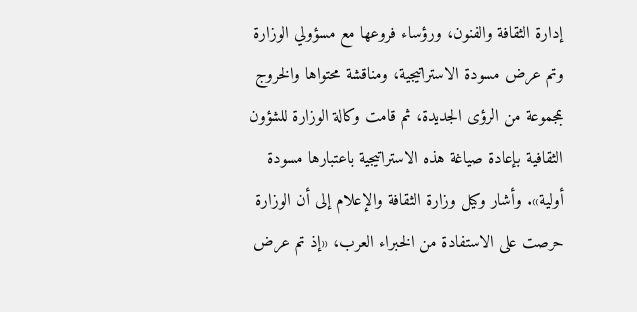إدارة الثقافة والفنون، ورؤساء فروعها مع مسؤولي الوزارة وتم عرض مسودة الاستراتيجية، ومناقشة محتواها والخروج بمجموعة من الرؤى الجديدة، ثم قامت وكالة الوزارة للشؤون الثقافية بإعادة صياغة هذه الاستراتيجية باعتبارها مسودة أولية». وأشار وكيل وزارة الثقافة والإعلام إلى أن الوزارة حرصت على الاستفادة من الخبراء العرب، «إذ تم عرض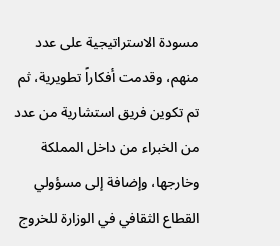مسودة الاستراتيجية على عدد منهم، وقدمت أفكاراً تطويرية، ثم تم تكوين فريق استشارية من عدد من الخبراء من داخل المملكة وخارجها، وإضافة إلى مسؤولي القطاع الثقافي في الوزارة للخروج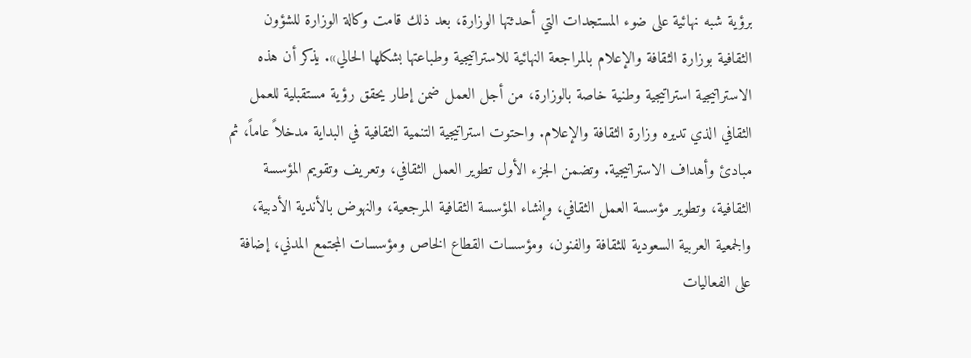برؤية شبه نهائية على ضوء المستجدات التي أحدثتها الوزارة، بعد ذلك قامت وكالة الوزارة للشؤون الثقافية بوزارة الثقافة والإعلام بالمراجعة النهائية للاستراتيجية وطباعتها بشكلها الحالي». يذكر أن هذه الاستراتيجية استراتيجية وطنية خاصة بالوزارة، من أجل العمل ضمن إطار يحقق رؤية مستقبلية للعمل الثقافي الذي تديره وزارة الثقافة والإعلام. واحتوت استراتيجية التنمية الثقافية في البداية مدخلاً عاماً، ثم مبادئ وأهداف الاستراتيجية. وتضمن الجزء الأول تطوير العمل الثقافي، وتعريف وتقويم المؤسسة الثقافية، وتطوير مؤسسة العمل الثقافي، وإنشاء المؤسسة الثقافية المرجعية، والنهوض بالأندية الأدبية، والجمعية العربية السعودية للثقافة والفنون، ومؤسسات القطاع الخاص ومؤسسات المجتمع المدني، إضافة على الفعاليات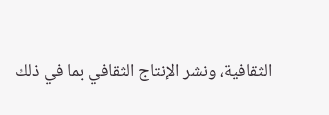الثقافية، ونشر الإنتاج الثقافي بما في ذلك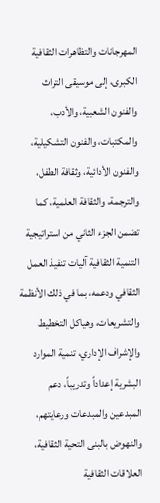المهرجانات والتظاهرات الثقافية الكبرى، إلى موسيقى التراث والفنون الشعبية، والأدب، والمكتبات، والفنون التشكيلية، والفنون الأدائية، وثقافة الطفل، والترجمة، والثقافة العلمية، كما تضمن الجزء الثاني من استراتيجية التنمية الثقافية آليات تنفيذ العمل الثقافي ودعمه، بما في ذلك الأنظمة والتشريعات، وهياكل التخطيط والإشراف الإداري، تنمية الموارد البشرية إعداداً وتدريباً، دعم المبدعين والمبدعات ورعايتهم، والنهوض بالبنى التحية الثقافية، العلاقات الثقافية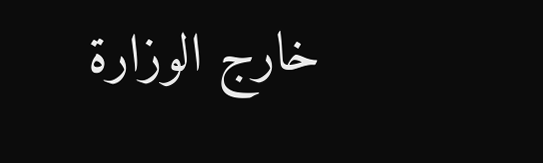خارج الوزارة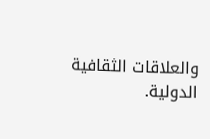والعلاقات الثقافية الدولية.